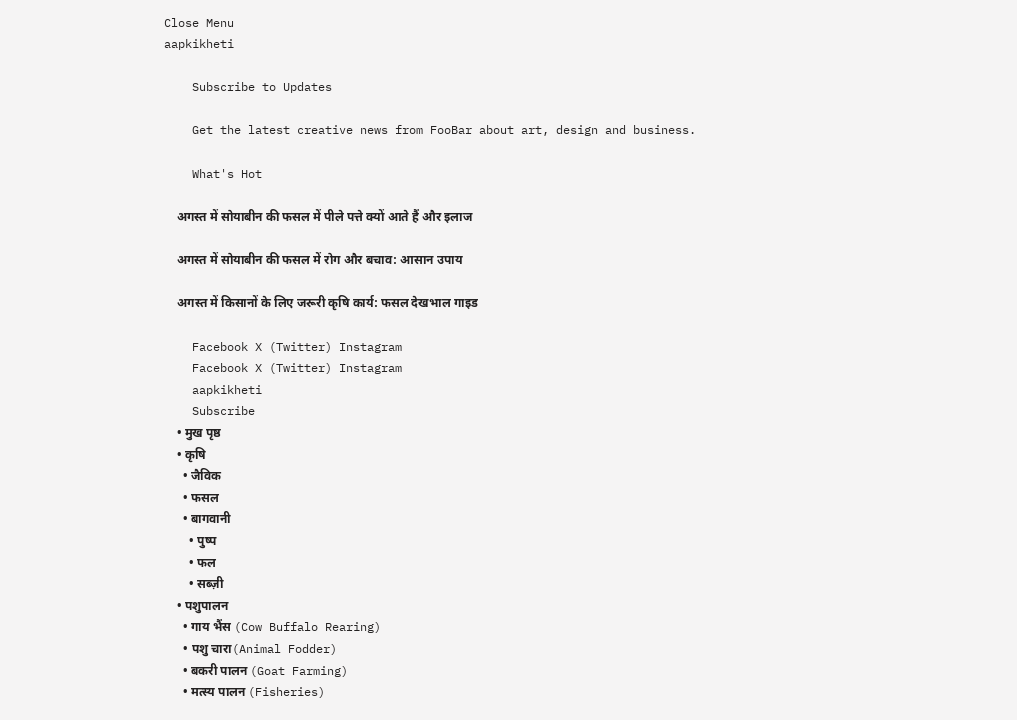Close Menu
aapkikheti

    Subscribe to Updates

    Get the latest creative news from FooBar about art, design and business.

    What's Hot

    अगस्त में सोयाबीन की फसल में पीले पत्ते क्यों आते हैं और इलाज

    अगस्त में सोयाबीन की फसल में रोग और बचाव: आसान उपाय

    अगस्त में किसानों के लिए जरूरी कृषि कार्य: फसल देखभाल गाइड

    Facebook X (Twitter) Instagram
    Facebook X (Twitter) Instagram
    aapkikheti
    Subscribe
    • मुख पृष्ठ
    • कृषि
      • जैविक
      • फसल
      • बागवानी
        • पुष्प
        • फल
        • सब्ज़ी
    • पशुपालन
      • गाय भैंस (Cow Buffalo Rearing)
      • पशु चारा(Animal Fodder)
      • बकरी पालन (Goat Farming)
      • मत्स्य पालन (Fisheries)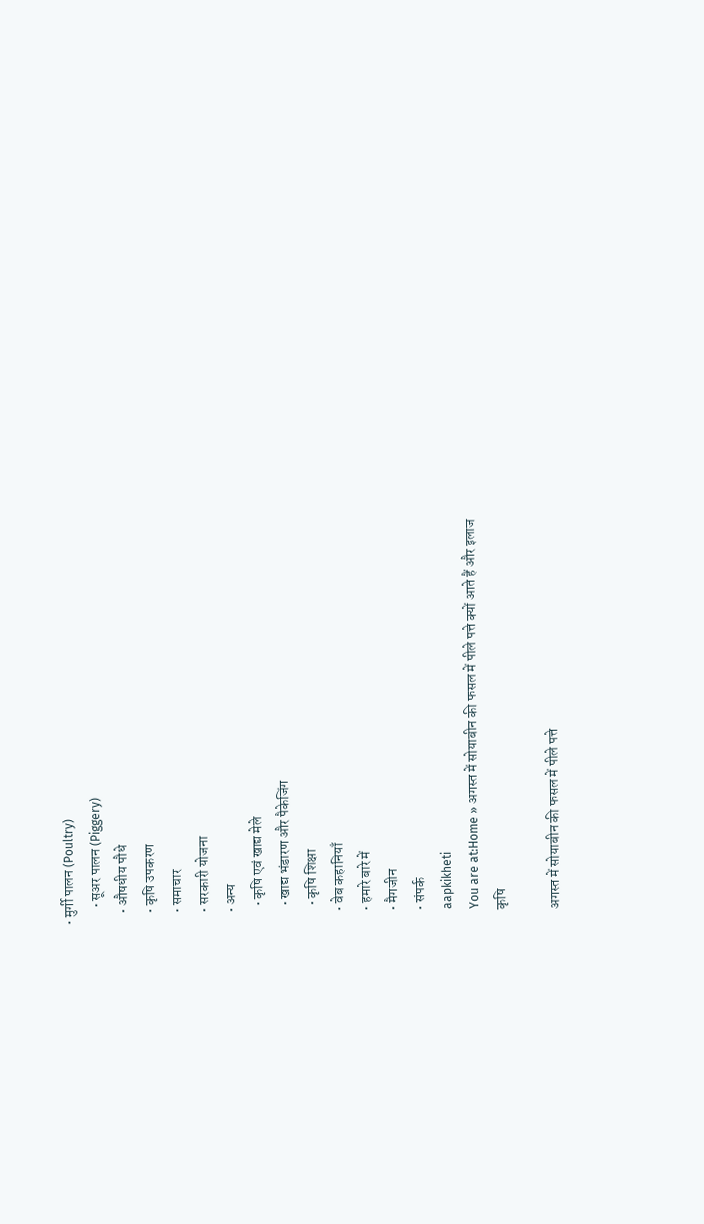• मुर्गी पालन (Poultry)
      • सूअर पालन (Piggery)
    • औषधीय पौधे
    • कृषि उपकरण
    • समाचार
    • सरकारी योजना
    • अन्य
      • कृषि एवं खाद्य मेले
      • खाद्य भंडारण और पैकेजिंग
      • कृषि शिक्षा
    • वेब कहानियाँ
    • हमारे बारे में
    • मैगजीन
    • संपर्क
    aapkikheti
    You are at:Home » अगस्त में सोयाबीन की फसल में पीले पत्ते क्यों आते हैं और इलाज
    कृषि

    अगस्त में सोयाबीन की फसल में पीले पत्ते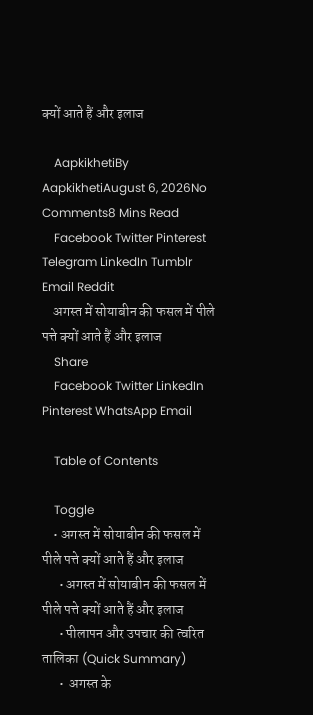क्यों आते हैं और इलाज

    AapkikhetiBy AapkikhetiAugust 6, 2026No Comments8 Mins Read
    Facebook Twitter Pinterest Telegram LinkedIn Tumblr Email Reddit
    अगस्त में सोयाबीन की फसल में पीले पत्ते क्यों आते हैं और इलाज
    Share
    Facebook Twitter LinkedIn Pinterest WhatsApp Email

    Table of Contents

    Toggle
    • अगस्त में सोयाबीन की फसल में पीले पत्ते क्यों आते हैं और इलाज
      • अगस्त में सोयाबीन की फसल में पीले पत्ते क्यों आते हैं और इलाज
      • पीलापन और उपचार की त्वरित तालिका (Quick Summary)
      •  अगस्त के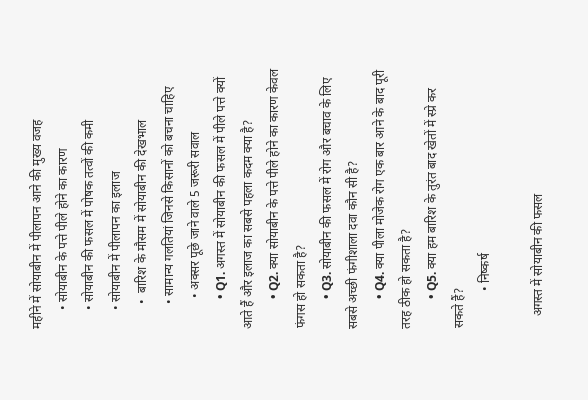महीने में सोयाबीन में पीलापन आने की मुख्य वजह
      • सोयाबीन के पत्ते पीले होने का कारण
      • सोयाबीन की फसल में पोषक तत्वों की कमी
      • सोयाबीन में पीलापन का इलाज
        •  बारिश के मौसम में सोयाबीन की देखभाल
        • सामान्य गलतियां जिनसे किसानों को बचना चाहिए
          • अक्सर पूछे जाने वाले 5 जरूरी सवाल
          • Q1. अगस्त में सोयाबीन की फसल में पीले पत्ते क्यों आते हैं और इलाज का सबसे पहला कदम क्या है?
          • Q2. क्या सोयाबीन के पत्ते पीले होने का कारण केवल फंगस हो सकता है?
          • Q3. सोयाबीन की फसल में रोग और बचाव के लिए सबसे अच्छी फंगीशाला दवा कौन सी है?
          • Q4. क्या पीला मोजेक रोग एक बार आने के बाद पूरी तरह ठीक हो सकता है?
          • Q5. क्या हम बारिश के तुरंत बाद खेतों में स्प्रे कर सकते हैं?
            • निष्कर्ष

    अगस्त में सोयाबीन की फसल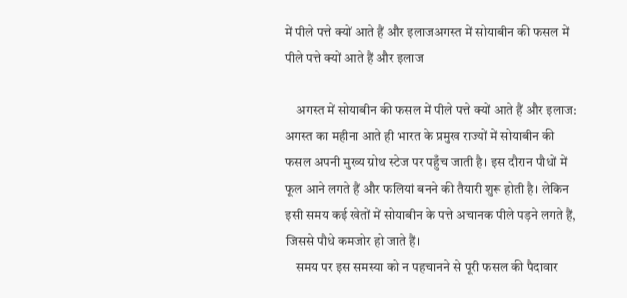में पीले पत्ते क्यों आते हैं और इलाजअगस्त में सोयाबीन की फसल में पीले पत्ते क्यों आते हैं और इलाज

    अगस्त में सोयाबीन की फसल में पीले पत्ते क्यों आते हैं और इलाज:  अगस्त का महीना आते ही भारत के प्रमुख राज्यों में सोयाबीन की फसल अपनी मुख्य ग्रोथ स्टेज पर पहुँच जाती है। इस दौरान पौधों में फूल आने लगते हैं और फलियां बनने की तैयारी शुरू होती है। लेकिन इसी समय कई खेतों में सोयाबीन के पत्ते अचानक पीले पड़ने लगते हैं, जिससे पौधे कमजोर हो जाते हैं।
    समय पर इस समस्या को न पहचानने से पूरी फसल की पैदावार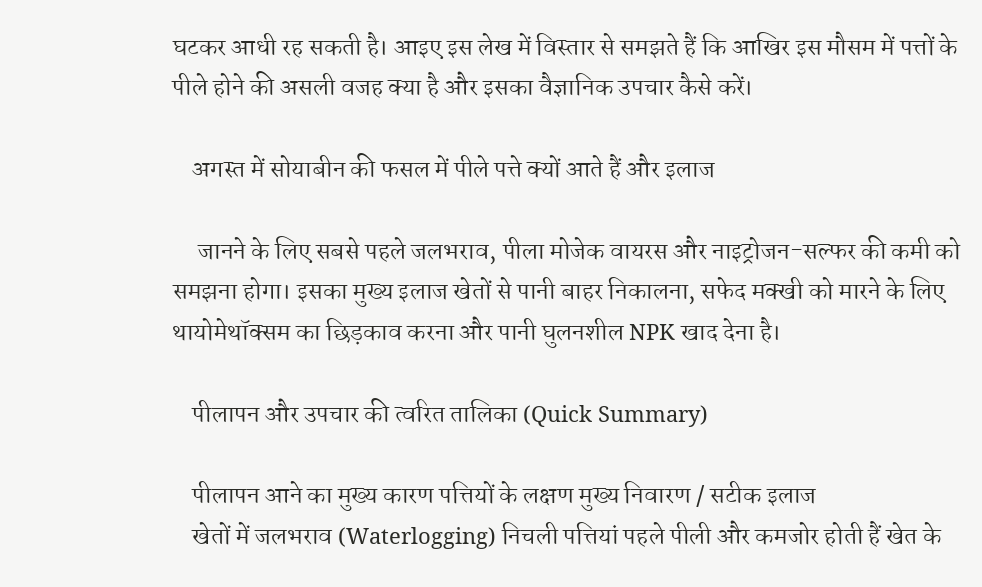घटकर आधी रह सकती है। आइए इस लेख में विस्तार से समझते हैं कि आखिर इस मौसम में पत्तों के पीले होने की असली वजह क्या है और इसका वैज्ञानिक उपचार कैसे करें।

    अगस्त में सोयाबीन की फसल में पीले पत्ते क्यों आते हैं और इलाज

     जानने के लिए सबसे पहले जलभराव, पीला मोजेक वायरस और नाइट्रोजन-सल्फर की कमी को समझना होगा। इसका मुख्य इलाज खेतों से पानी बाहर निकालना, सफेद मक्खी को मारने के लिए थायोमेथॉक्सम का छिड़काव करना और पानी घुलनशील NPK खाद देना है।

    पीलापन और उपचार की त्वरित तालिका (Quick Summary)

    पीलापन आने का मुख्य कारण पत्तियों के लक्षण मुख्य निवारण / सटीक इलाज
    खेतों में जलभराव (Waterlogging) निचली पत्तियां पहले पीली और कमजोर होती हैं खेत के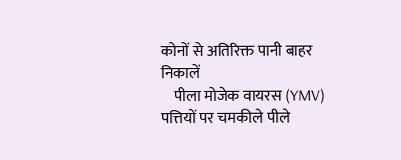कोनों से अतिरिक्त पानी बाहर निकालें
    पीला मोजेक वायरस (YMV) पत्तियों पर चमकीले पीले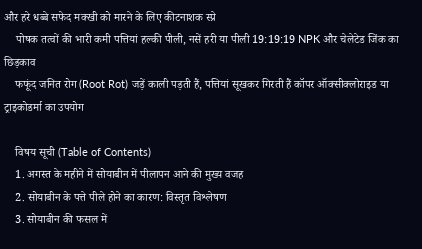और हरे धब्बे सफेद मक्खी को मारने के लिए कीटनाशक स्प्रे
    पोषक तत्वों की भारी कमी पत्तियां हल्की पीली, नसें हरी या पीली 19:19:19 NPK और चेलेटेड जिंक का छिड़काव
    फफूंद जनित रोग (Root Rot) जड़ें काली पड़ती हैं, पत्तियां सूखकर गिरती हैं कॉपर ऑक्सीक्लोराइड या ट्राइकोडर्मा का उपयोग

    विषय सूची (Table of Contents)
    1. अगस्त के महीने में सोयाबीन में पीलापन आने की मुख्य वजह
    2. सोयाबीन के पत्ते पीले होने का कारण: विस्तृत विश्लेषण
    3. सोयाबीन की फसल में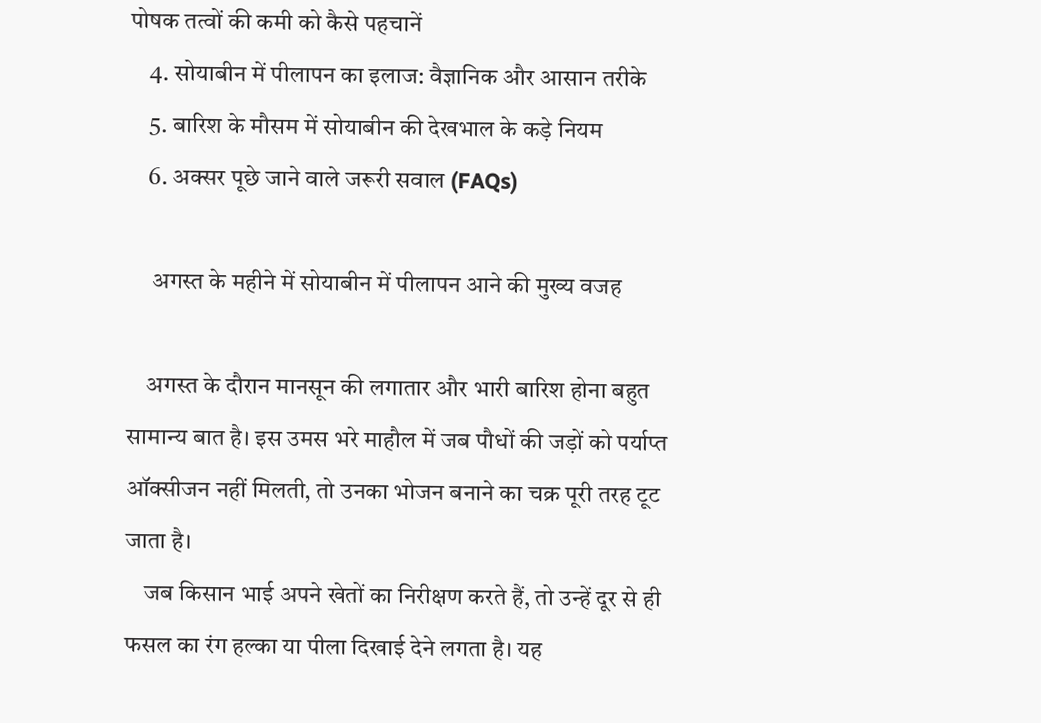पोषक तत्वों की कमी को कैसे पहचानें
    4. सोयाबीन में पीलापन का इलाज: वैज्ञानिक और आसान तरीके
    5. बारिश के मौसम में सोयाबीन की देखभाल के कड़े नियम
    6. अक्सर पूछे जाने वाले जरूरी सवाल (FAQs)

     अगस्त के महीने में सोयाबीन में पीलापन आने की मुख्य वजह

    अगस्त के दौरान मानसून की लगातार और भारी बारिश होना बहुत सामान्य बात है। इस उमस भरे माहौल में जब पौधों की जड़ों को पर्याप्त ऑक्सीजन नहीं मिलती, तो उनका भोजन बनाने का चक्र पूरी तरह टूट जाता है।
    जब किसान भाई अपने खेतों का निरीक्षण करते हैं, तो उन्हें दूर से ही फसल का रंग हल्का या पीला दिखाई देने लगता है। यह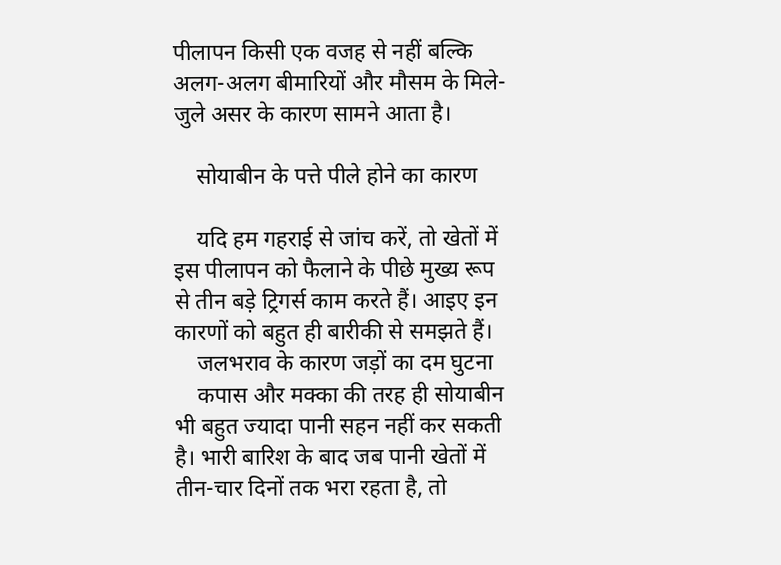पीलापन किसी एक वजह से नहीं बल्कि अलग-अलग बीमारियों और मौसम के मिले-जुले असर के कारण सामने आता है।

    सोयाबीन के पत्ते पीले होने का कारण

    यदि हम गहराई से जांच करें, तो खेतों में इस पीलापन को फैलाने के पीछे मुख्य रूप से तीन बड़े ट्रिगर्स काम करते हैं। आइए इन कारणों को बहुत ही बारीकी से समझते हैं।
    जलभराव के कारण जड़ों का दम घुटना
    कपास और मक्का की तरह ही सोयाबीन भी बहुत ज्यादा पानी सहन नहीं कर सकती है। भारी बारिश के बाद जब पानी खेतों में तीन-चार दिनों तक भरा रहता है, तो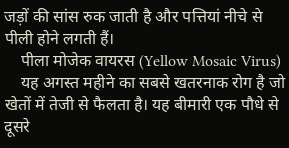जड़ों की सांस रुक जाती है और पत्तियां नीचे से पीली होने लगती हैं।
    पीला मोजेक वायरस (Yellow Mosaic Virus)
    यह अगस्त महीने का सबसे खतरनाक रोग है जो खेतों में तेजी से फैलता है। यह बीमारी एक पौधे से दूसरे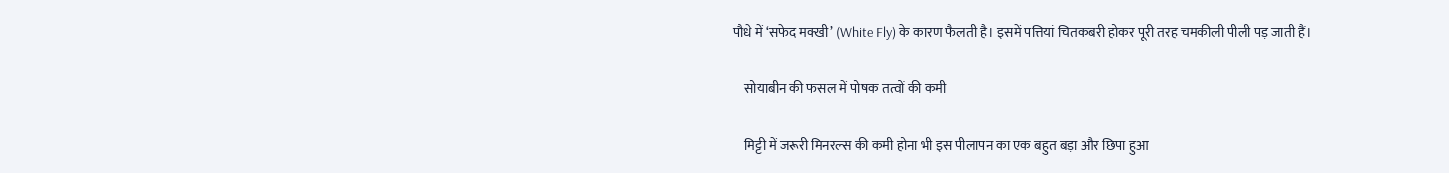पौधे में ‘सफेद मक्खी’ (White Fly) के कारण फैलती है। इसमें पत्तियां चितकबरी होकर पूरी तरह चमकीली पीली पड़ जाती हैं।

    सोयाबीन की फसल में पोषक तत्वों की कमी

    मिट्टी में जरूरी मिनरल्स की कमी होना भी इस पीलापन का एक बहुत बड़ा और छिपा हुआ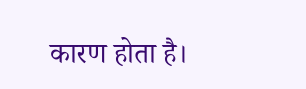कारण होता है।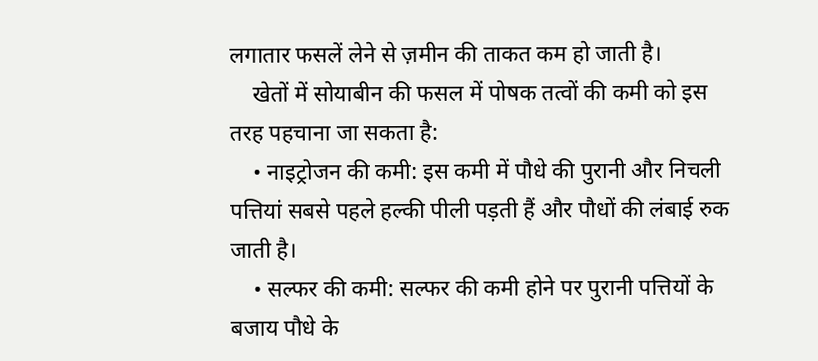लगातार फसलें लेने से ज़मीन की ताकत कम हो जाती है।
    खेतों में सोयाबीन की फसल में पोषक तत्वों की कमी को इस तरह पहचाना जा सकता है:
    • नाइट्रोजन की कमी: इस कमी में पौधे की पुरानी और निचली पत्तियां सबसे पहले हल्की पीली पड़ती हैं और पौधों की लंबाई रुक जाती है।
    • सल्फर की कमी: सल्फर की कमी होने पर पुरानी पत्तियों के बजाय पौधे के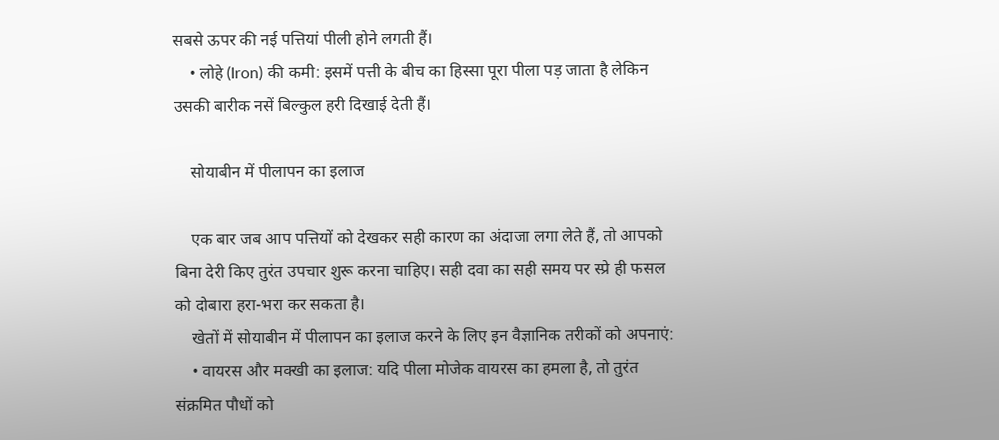सबसे ऊपर की नई पत्तियां पीली होने लगती हैं।
    • लोहे (Iron) की कमी: इसमें पत्ती के बीच का हिस्सा पूरा पीला पड़ जाता है लेकिन उसकी बारीक नसें बिल्कुल हरी दिखाई देती हैं।

    सोयाबीन में पीलापन का इलाज

    एक बार जब आप पत्तियों को देखकर सही कारण का अंदाजा लगा लेते हैं, तो आपको बिना देरी किए तुरंत उपचार शुरू करना चाहिए। सही दवा का सही समय पर स्प्रे ही फसल को दोबारा हरा-भरा कर सकता है।
    खेतों में सोयाबीन में पीलापन का इलाज करने के लिए इन वैज्ञानिक तरीकों को अपनाएं:
    • वायरस और मक्खी का इलाज: यदि पीला मोजेक वायरस का हमला है, तो तुरंत संक्रमित पौधों को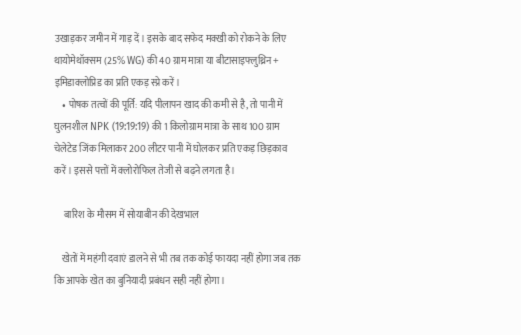उखाड़कर जमीन में गाड़ दें। इसके बाद सफेद मक्खी को रोकने के लिए थायोमेथॉक्सम (25% WG) की 40 ग्राम मात्रा या बीटासाइफ्लुथ्रिन + इमिडाक्लोप्रिड का प्रति एकड़ स्प्रे करें।
    • पोषक तत्वों की पूर्ति: यदि पीलापन खाद की कमी से है, तो पानी में घुलनशील NPK (19:19:19) की 1 किलोग्राम मात्रा के साथ 100 ग्राम चेलेटेड जिंक मिलाकर 200 लीटर पानी में घोलकर प्रति एकड़ छिड़काव करें। इससे पत्तों में क्लोरोफिल तेजी से बढ़ने लगता है।

     बारिश के मौसम में सोयाबीन की देखभाल

    खेतों में महंगी दवाएं डालने से भी तब तक कोई फायदा नहीं होगा जब तक कि आपके खेत का बुनियादी प्रबंधन सही नहीं होगा।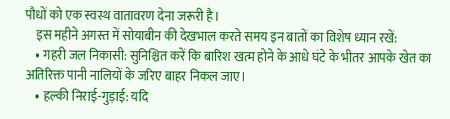पौधों को एक स्वस्थ वातावरण देना जरूरी है।
    इस महीने अगस्त में सोयाबीन की देखभाल करते समय इन बातों का विशेष ध्यान रखें:
    • गहरी जल निकासी: सुनिश्चित करें कि बारिश खत्म होने के आधे घंटे के भीतर आपके खेत का अतिरिक्त पानी नालियों के जरिए बाहर निकल जाए।
    • हल्की निराई-गुड़ाई: यदि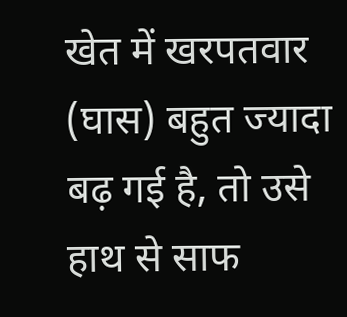खेत में खरपतवार (घास) बहुत ज्यादा बढ़ गई है, तो उसे हाथ से साफ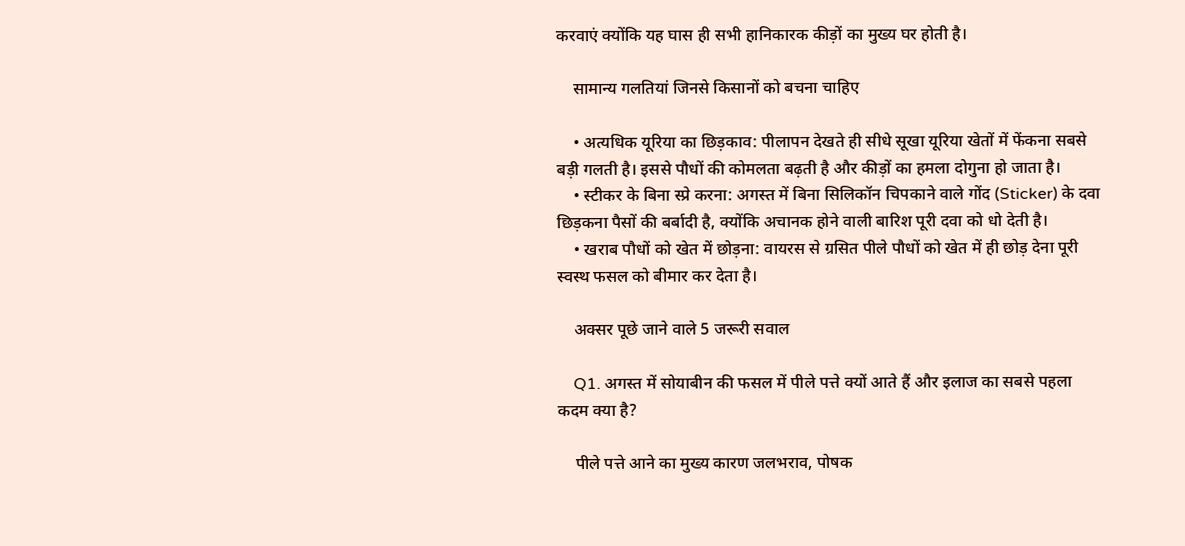करवाएं क्योंकि यह घास ही सभी हानिकारक कीड़ों का मुख्य घर होती है।

    सामान्य गलतियां जिनसे किसानों को बचना चाहिए

    • अत्यधिक यूरिया का छिड़काव: पीलापन देखते ही सीधे सूखा यूरिया खेतों में फेंकना सबसे बड़ी गलती है। इससे पौधों की कोमलता बढ़ती है और कीड़ों का हमला दोगुना हो जाता है।
    • स्टीकर के बिना स्प्रे करना: अगस्त में बिना सिलिकॉन चिपकाने वाले गोंद (Sticker) के दवा छिड़कना पैसों की बर्बादी है, क्योंकि अचानक होने वाली बारिश पूरी दवा को धो देती है।
    • खराब पौधों को खेत में छोड़ना: वायरस से ग्रसित पीले पौधों को खेत में ही छोड़ देना पूरी स्वस्थ फसल को बीमार कर देता है।

    अक्सर पूछे जाने वाले 5 जरूरी सवाल

    Q1. अगस्त में सोयाबीन की फसल में पीले पत्ते क्यों आते हैं और इलाज का सबसे पहला कदम क्या है?

    पीले पत्ते आने का मुख्य कारण जलभराव, पोषक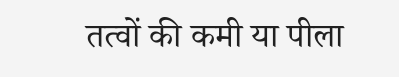तत्वों की कमी या पीला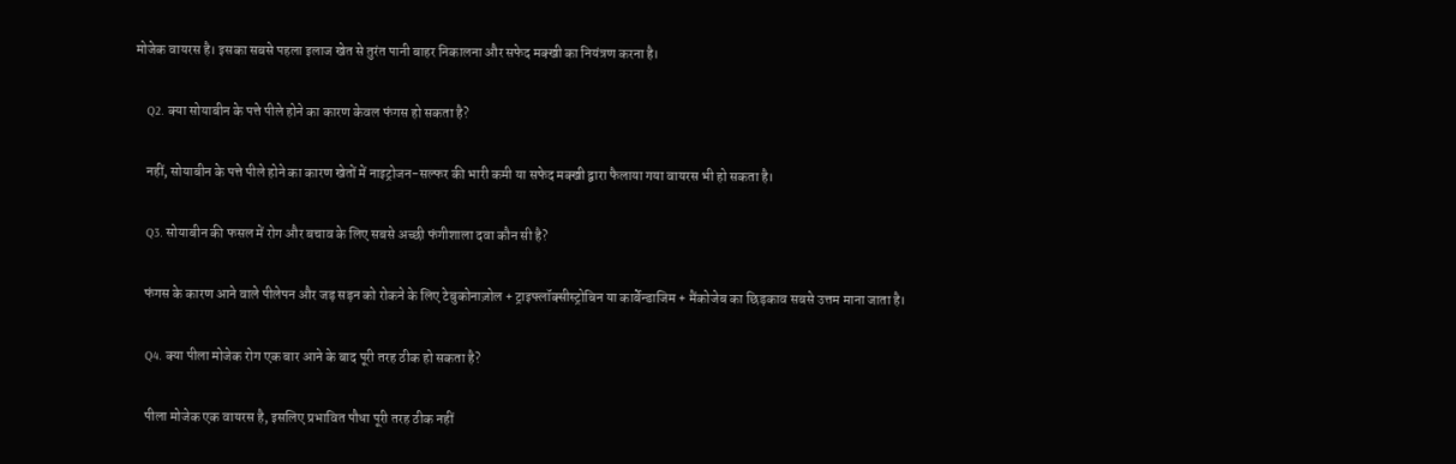मोजेक वायरस है। इसका सबसे पहला इलाज खेत से तुरंत पानी बाहर निकालना और सफेद मक्खी का नियंत्रण करना है।

    Q2. क्या सोयाबीन के पत्ते पीले होने का कारण केवल फंगस हो सकता है?

    नहीं, सोयाबीन के पत्ते पीले होने का कारण खेतों में नाइट्रोजन-सल्फर की भारी कमी या सफेद मक्खी द्वारा फैलाया गया वायरस भी हो सकता है।

    Q3. सोयाबीन की फसल में रोग और बचाव के लिए सबसे अच्छी फंगीशाला दवा कौन सी है?

    फंगस के कारण आने वाले पीलेपन और जड़ सड़न को रोकने के लिए टेबुकोनाज़ोल + ट्राइफ्लॉक्सीस्ट्रोबिन या कार्बेन्डाजिम + मैंकोजेब का छिड़काव सबसे उत्तम माना जाता है।

    Q4. क्या पीला मोजेक रोग एक बार आने के बाद पूरी तरह ठीक हो सकता है?

    पीला मोजेक एक वायरस है, इसलिए प्रभावित पौधा पूरी तरह ठीक नहीं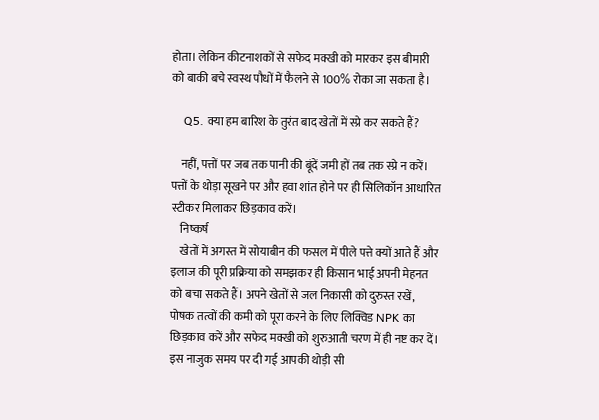होता। लेकिन कीटनाशकों से सफेद मक्खी को मारकर इस बीमारी को बाकी बचे स्वस्थ पौधों में फैलने से 100% रोका जा सकता है।

    Q5. क्या हम बारिश के तुरंत बाद खेतों में स्प्रे कर सकते हैं?

    नहीं, पत्तों पर जब तक पानी की बूंदें जमी हों तब तक स्प्रे न करें। पत्तों के थोड़ा सूखने पर और हवा शांत होने पर ही सिलिकॉन आधारित स्टीकर मिलाकर छिड़काव करें।
    निष्कर्ष
    खेतों में अगस्त में सोयाबीन की फसल में पीले पत्ते क्यों आते हैं और इलाज की पूरी प्रक्रिया को समझकर ही किसान भाई अपनी मेहनत को बचा सकते हैं। अपने खेतों से जल निकासी को दुरुस्त रखें, पोषक तत्वों की कमी को पूरा करने के लिए लिक्विड NPK का छिड़काव करें और सफेद मक्खी को शुरुआती चरण में ही नष्ट कर दें। इस नाजुक समय पर दी गई आपकी थोड़ी सी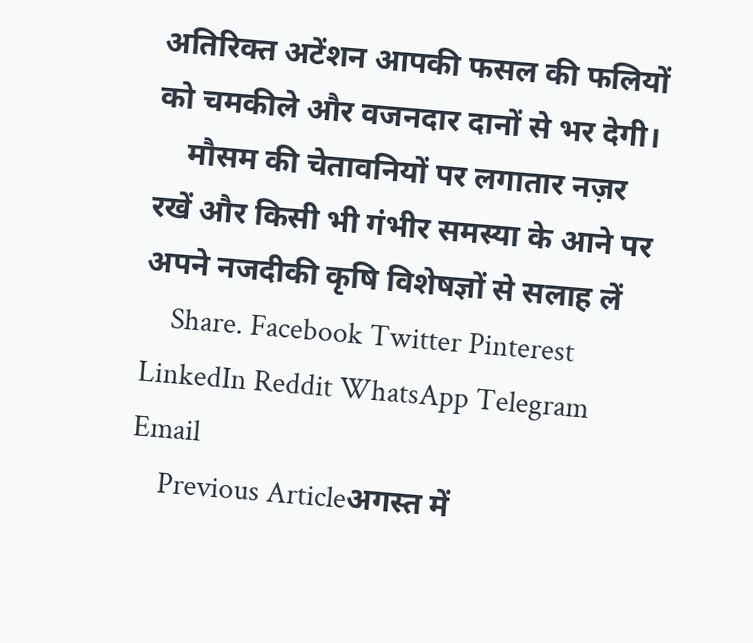अतिरिक्त अटेंशन आपकी फसल की फलियों को चमकीले और वजनदार दानों से भर देगी।
    मौसम की चेतावनियों पर लगातार नज़र रखें और किसी भी गंभीर समस्या के आने पर अपने नजदीकी कृषि विशेषज्ञों से सलाह लें
    Share. Facebook Twitter Pinterest LinkedIn Reddit WhatsApp Telegram Email
    Previous Articleअगस्त में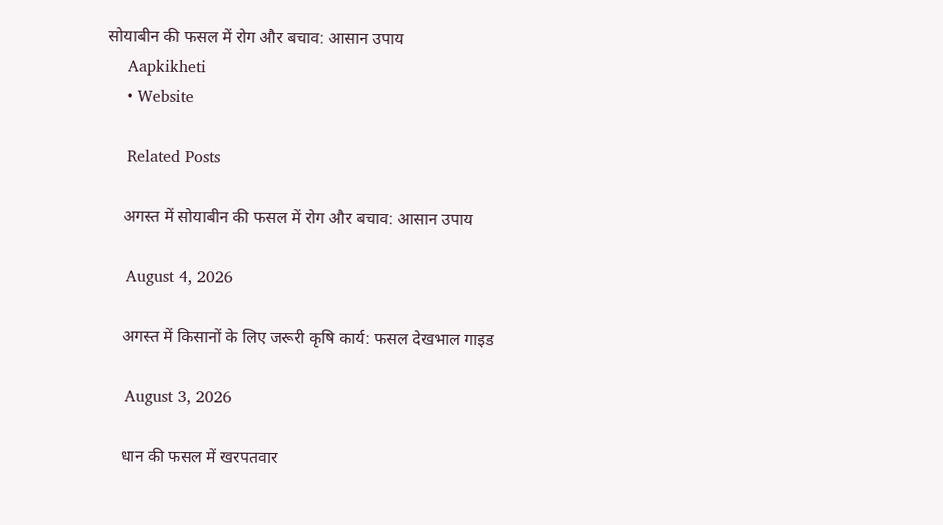सोयाबीन की फसल में रोग और बचाव: आसान उपाय
    Aapkikheti
    • Website

    Related Posts

    अगस्त में सोयाबीन की फसल में रोग और बचाव: आसान उपाय

    August 4, 2026

    अगस्त में किसानों के लिए जरूरी कृषि कार्य: फसल देखभाल गाइड

    August 3, 2026

    धान की फसल में खरपतवार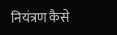नियंत्रण कैसे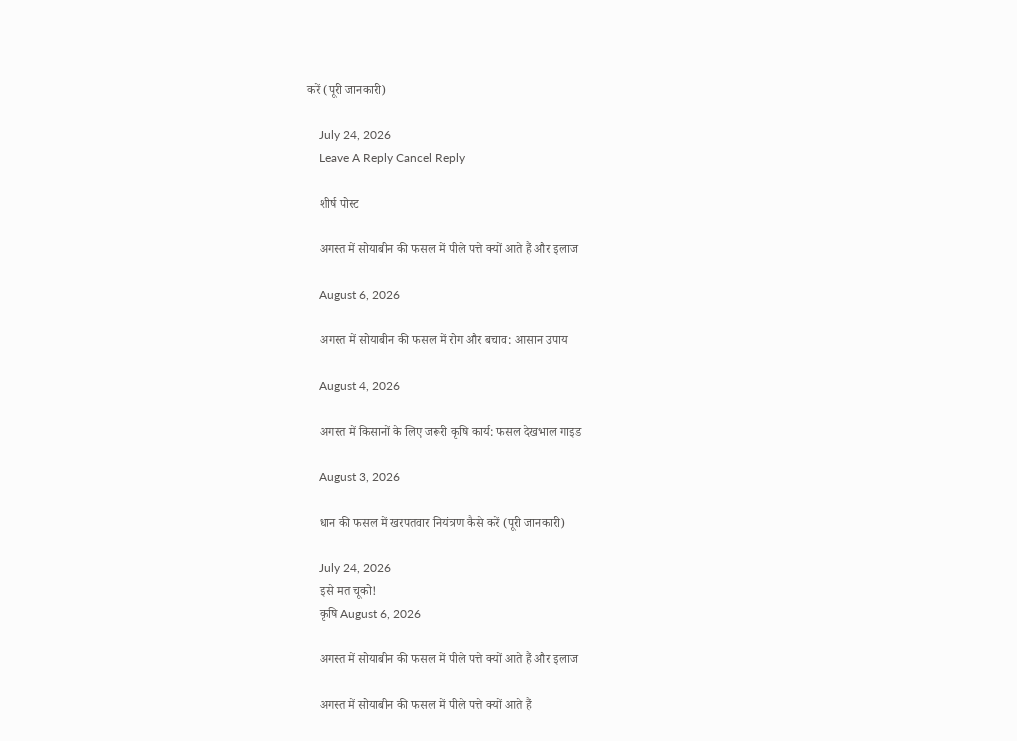करें (पूरी जानकारी)

    July 24, 2026
    Leave A Reply Cancel Reply

    शीर्ष पोस्ट

    अगस्त में सोयाबीन की फसल में पीले पत्ते क्यों आते हैं और इलाज

    August 6, 2026

    अगस्त में सोयाबीन की फसल में रोग और बचाव: आसान उपाय

    August 4, 2026

    अगस्त में किसानों के लिए जरूरी कृषि कार्य: फसल देखभाल गाइड

    August 3, 2026

    धान की फसल में खरपतवार नियंत्रण कैसे करें (पूरी जानकारी)

    July 24, 2026
    इसे मत चूको!
    कृषि August 6, 2026

    अगस्त में सोयाबीन की फसल में पीले पत्ते क्यों आते हैं और इलाज

    अगस्त में सोयाबीन की फसल में पीले पत्ते क्यों आते हैं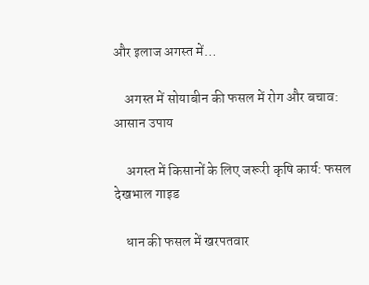और इलाज अगस्त में…

    अगस्त में सोयाबीन की फसल में रोग और बचाव: आसान उपाय

    अगस्त में किसानों के लिए जरूरी कृषि कार्य: फसल देखभाल गाइड

    धान की फसल में खरपतवार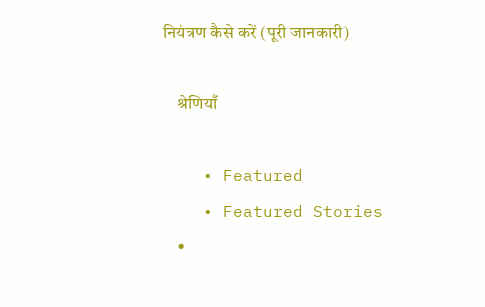नियंत्रण कैसे करें (पूरी जानकारी)

    श्रेणियाँ

    • Featured
    • Featured Stories
    •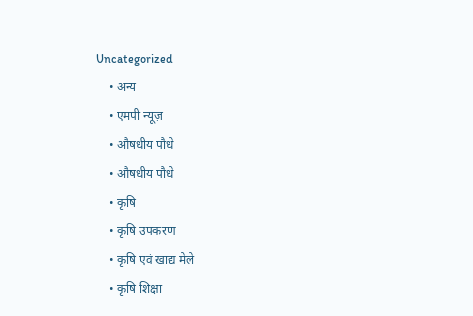Uncategorized
    • अन्य
    • एमपी न्यूज़
    • औषधीय पौधे
    • औषधीय पौधे
    • कृषि
    • कृषि उपकरण
    • कृषि एवं खाद्य मेले
    • कृषि शिक्षा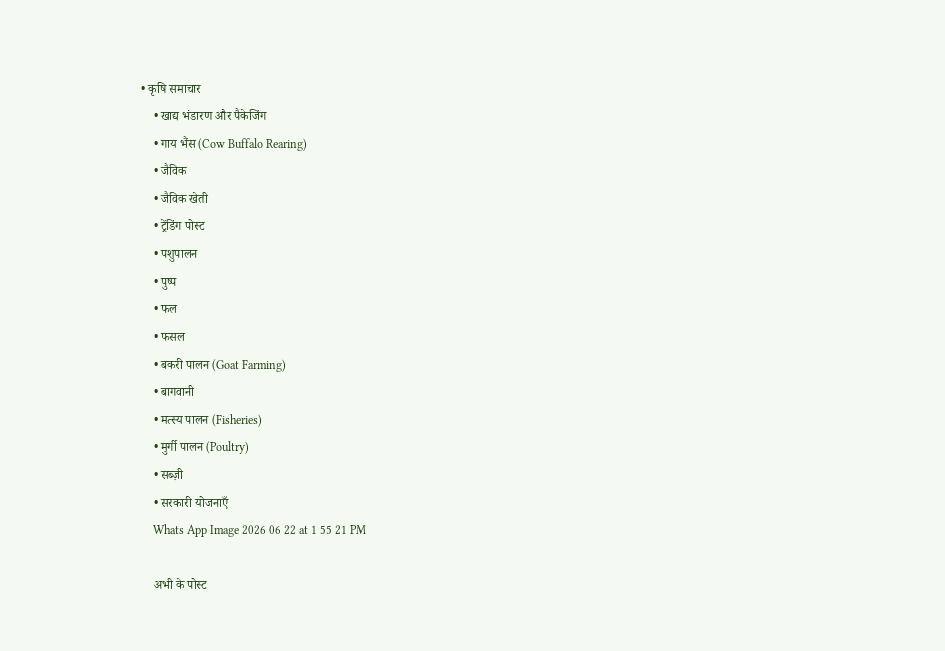• कृषि समाचार
    • खाद्य भंडारण और पैकेजिंग
    • गाय भैंस (Cow Buffalo Rearing)
    • जैविक
    • जैविक खेती
    • ट्रेंडिंग पोस्ट
    • पशुपालन
    • पुष्प
    • फल
    • फसल
    • बकरी पालन (Goat Farming)
    • बागवानी
    • मत्स्य पालन (Fisheries)
    • मुर्गी पालन (Poultry)
    • सब्ज़ी
    • सरकारी योजनाएँ
    Whats App Image 2026 06 22 at 1 55 21 PM

    अभी के पोस्ट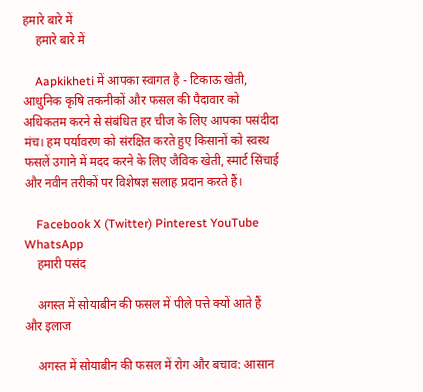हमारे बारे में
    हमारे बारे में

    Aapkikheti में आपका स्वागत है - टिकाऊ खेती, आधुनिक कृषि तकनीकों और फसल की पैदावार को अधिकतम करने से संबंधित हर चीज के लिए आपका पसंदीदा मंच। हम पर्यावरण को संरक्षित करते हुए किसानों को स्वस्थ फसलें उगाने में मदद करने के लिए जैविक खेती, स्मार्ट सिंचाई और नवीन तरीकों पर विशेषज्ञ सलाह प्रदान करते हैं।

    Facebook X (Twitter) Pinterest YouTube WhatsApp
    हमारी पसंद

    अगस्त में सोयाबीन की फसल में पीले पत्ते क्यों आते हैं और इलाज

    अगस्त में सोयाबीन की फसल में रोग और बचाव: आसान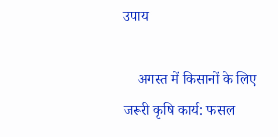उपाय

    अगस्त में किसानों के लिए जरूरी कृषि कार्य: फसल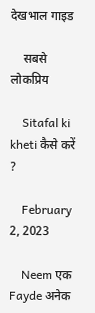देखभाल गाइड

    सबसे लोकप्रिय

    Sitafal ki kheti कैसे करें ?

    February 2, 2023

    Neem एक Fayde अनेक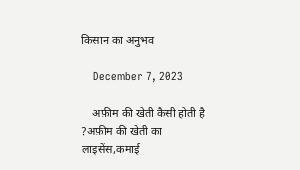किसान का अनुभव

    December 7, 2023

    अफ़ीम की खेती कैसी होती है ?अफ़ीम की खेती का लाइसेंस,कमाई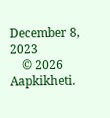December 8, 2023
    © 2026 Aapkikheti.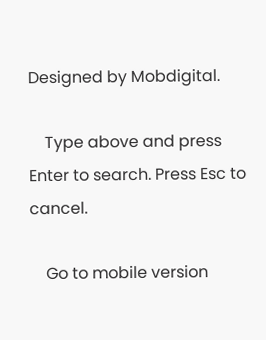Designed by Mobdigital.

    Type above and press Enter to search. Press Esc to cancel.

    Go to mobile version